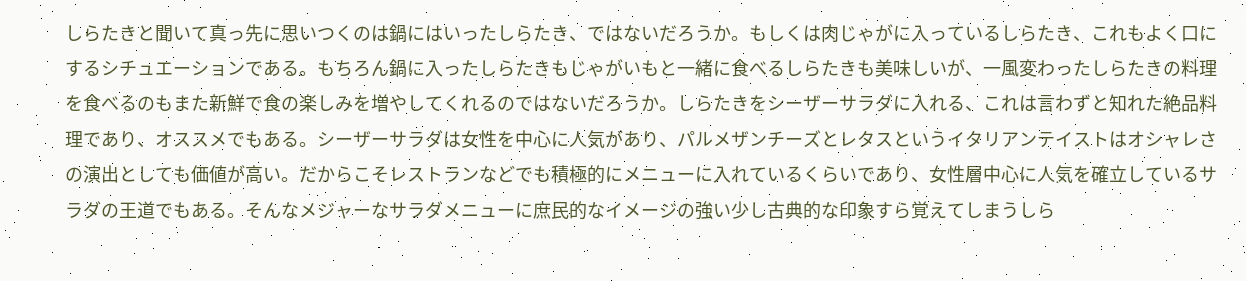しらたきと聞いて真っ先に思いつくのは鍋にはいったしらたき、ではないだろうか。もしくは肉じゃがに入っているしらたき、これもよく口にするシチュエーションである。もちろん鍋に入ったしらたきもじゃがいもと一緒に食べるしらたきも美味しいが、一風変わったしらたきの料理を食べるのもまた新鮮で食の楽しみを増やしてくれるのではないだろうか。しらたきをシーザーサラダに入れる、これは言わずと知れた絶品料理であり、オススメでもある。シーザーサラダは女性を中心に人気があり、パルメザンチーズとレタスというイタリアンテイストはオシャレさの演出としても価値が高い。だからこそレストランなどでも積極的にメニューに入れているくらいであり、女性層中心に人気を確立しているサラダの王道でもある。そんなメジャーなサラダメニューに庶民的なイメージの強い少し古典的な印象すら覚えてしまうしら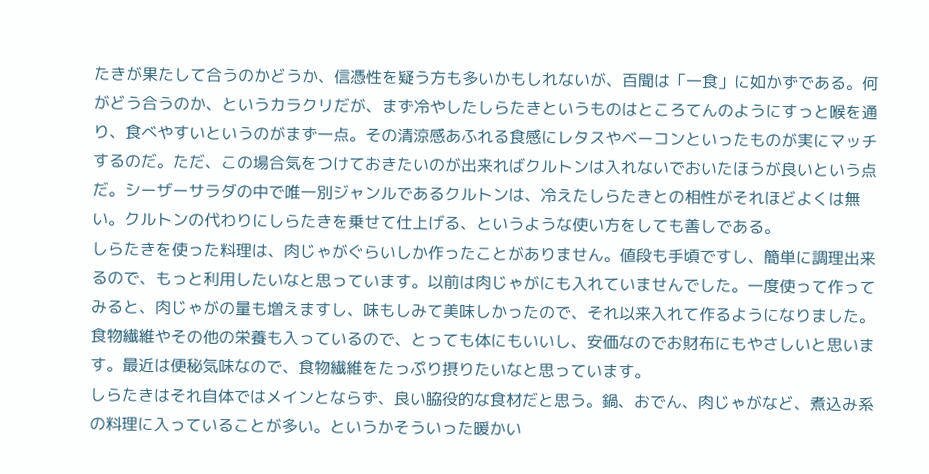たきが果たして合うのかどうか、信憑性を疑う方も多いかもしれないが、百聞は「一食」に如かずである。何がどう合うのか、というカラクリだが、まず冷やしたしらたきというものはところてんのようにすっと喉を通り、食べやすいというのがまず一点。その清涼感あふれる食感にレタスやベーコンといったものが実にマッチするのだ。ただ、この場合気をつけておきたいのが出来ればクルトンは入れないでおいたほうが良いという点だ。シーザーサラダの中で唯一別ジャンルであるクルトンは、冷えたしらたきとの相性がそれほどよくは無い。クルトンの代わりにしらたきを乗せて仕上げる、というような使い方をしても善しである。
しらたきを使った料理は、肉じゃがぐらいしか作ったことがありません。値段も手頃ですし、簡単に調理出来るので、もっと利用したいなと思っています。以前は肉じゃがにも入れていませんでした。一度使って作ってみると、肉じゃがの量も増えますし、味もしみて美味しかったので、それ以来入れて作るようになりました。食物繊維やその他の栄養も入っているので、とっても体にもいいし、安価なのでお財布にもやさしいと思います。最近は便秘気味なので、食物繊維をたっぷり摂りたいなと思っています。
しらたきはそれ自体ではメインとならず、良い脇役的な食材だと思う。鍋、おでん、肉じゃがなど、煮込み系の料理に入っていることが多い。というかそういった暖かい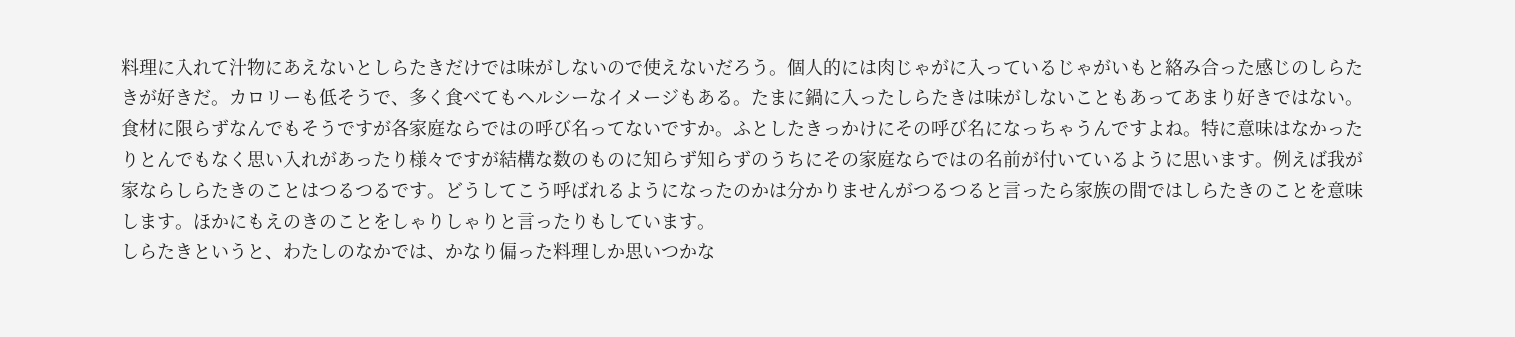料理に入れて汁物にあえないとしらたきだけでは味がしないので使えないだろう。個人的には肉じゃがに入っているじゃがいもと絡み合った感じのしらたきが好きだ。カロリーも低そうで、多く食べてもヘルシーなイメージもある。たまに鍋に入ったしらたきは味がしないこともあってあまり好きではない。
食材に限らずなんでもそうですが各家庭ならではの呼び名ってないですか。ふとしたきっかけにその呼び名になっちゃうんですよね。特に意味はなかったりとんでもなく思い入れがあったり様々ですが結構な数のものに知らず知らずのうちにその家庭ならではの名前が付いているように思います。例えば我が家ならしらたきのことはつるつるです。どうしてこう呼ばれるようになったのかは分かりませんがつるつると言ったら家族の間ではしらたきのことを意味します。ほかにもえのきのことをしゃりしゃりと言ったりもしています。
しらたきというと、わたしのなかでは、かなり偏った料理しか思いつかな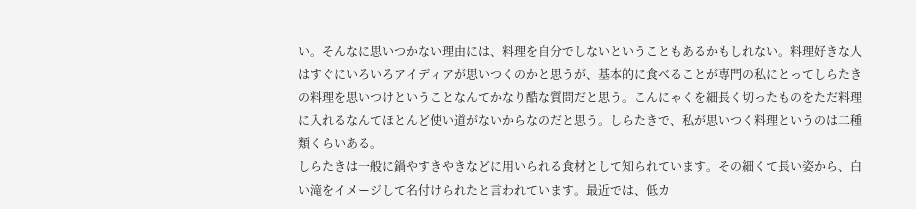い。そんなに思いつかない理由には、料理を自分でしないということもあるかもしれない。料理好きな人はすぐにいろいろアイディアが思いつくのかと思うが、基本的に食べることが専門の私にとってしらたきの料理を思いつけということなんてかなり酷な質問だと思う。こんにゃくを細長く切ったものをただ料理に入れるなんてほとんど使い道がないからなのだと思う。しらたきで、私が思いつく料理というのは二種類くらいある。
しらたきは一般に鍋やすきやきなどに用いられる食材として知られています。その細くて長い姿から、白い滝をイメージして名付けられたと言われています。最近では、低カ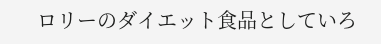ロリーのダイエット食品としていろ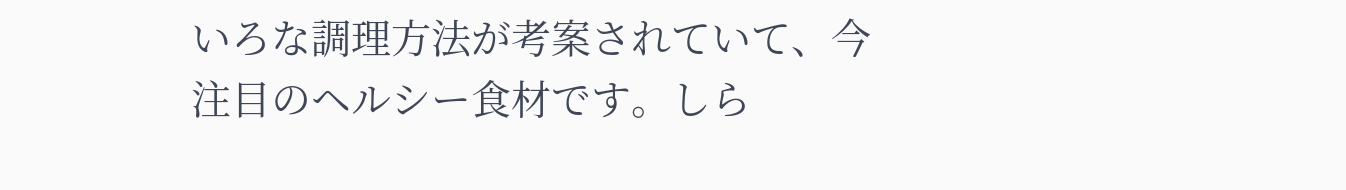いろな調理方法が考案されていて、今注目のヘルシー食材です。しら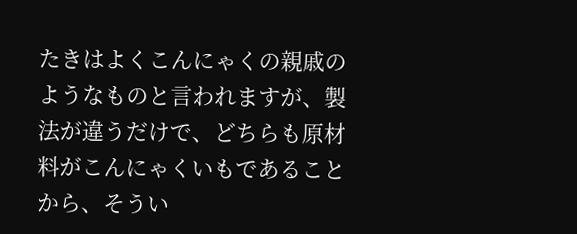たきはよくこんにゃくの親戚のようなものと言われますが、製法が違うだけで、どちらも原材料がこんにゃくいもであることから、そうい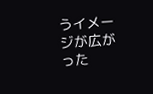うイメージが広がった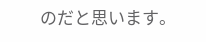のだと思います。